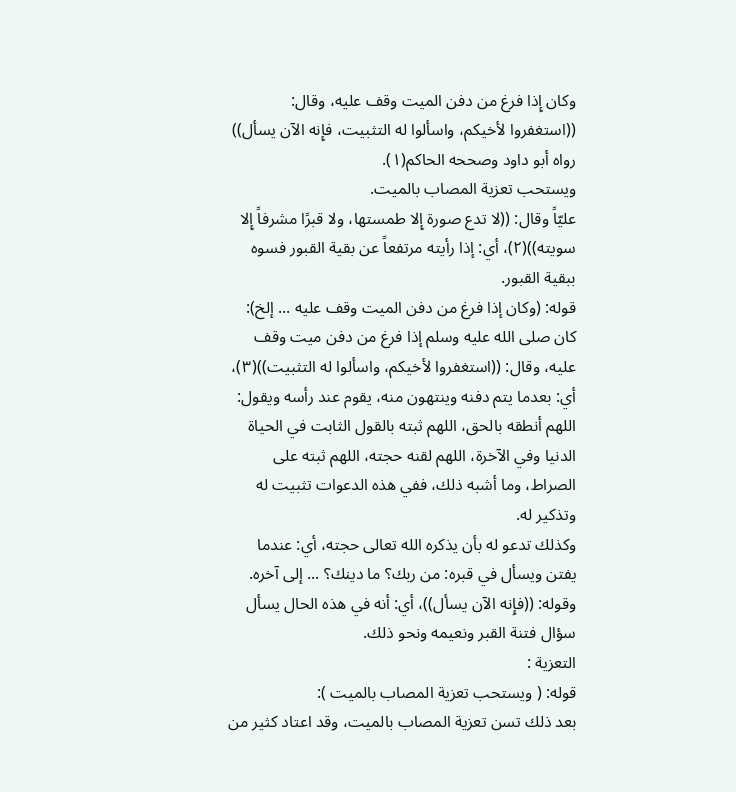وكان إِذا فرغ من دفن الميت وقف عليه، وقال: ((استغفروا لأخيكم، واسألوا له التثبيت، فإِنه الآن يسأل)) رواه أبو داود وصححه الحاكم(١).
ويستحب تعزية المصاب بالميت.
عليّاً وقال: ((لا تدع صورة إِلا طمستها، ولا قبرًا مشرفاً إِلا سويته))(٢)، أي: إذا رأيته مرتفعاً عن بقية القبور فسوه ببقية القبور.
قوله: (وكان إذا فرغ من دفن الميت وقف عليه ... إلخ):
كان صلى الله عليه وسلم إذا فرغ من دفن ميت وقف عليه، وقال: ((استغفروا لأخيكم، واسألوا له التثبيت))(٣)، أي: بعدما يتم دفنه وينتهون منه، يقوم عند رأسه ويقول: اللهم أنطقه بالحق، اللهم ثبته بالقول الثابت في الحياة الدنيا وفي الآخرة، اللهم لقنه حجته، اللهم ثبته على الصراط، وما أشبه ذلك، ففي هذه الدعوات تثبيت له وتذكير له.
وكذلك تدعو له بأن يذكره الله تعالى حجته، أي: عندما يفتن ويسأل في قبره: من ربك؟ ما دينك؟ ... إلى آخره.
وقوله: ((فإِنه الآن يسأل))، أي: أنه في هذه الحال يسأل سؤال فتنة القبر ونعيمه ونحو ذلك.
التعزية :
قوله: ( ويستحب تعزية المصاب بالميت ):
بعد ذلك تسن تعزية المصاب بالميت، وقد اعتاد كثير من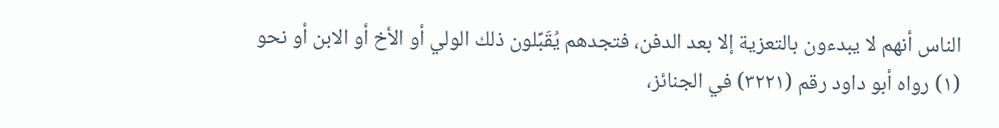الناس أنهم لا يبدءون بالتعزية إلا بعد الدفن، فتجدهم يُقَبِّلون ذلك الولي أو الأخ أو الابن أو نحو
(١) رواه أبو داود رقم (٣٢٢١) في الجنائز،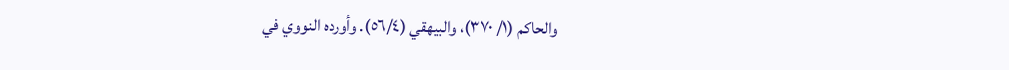والحاكم (١/ ٣٧٠)، والبيهقي (٥٦/٤). وأورده النووي في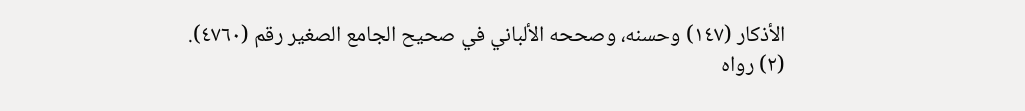الأذكار (١٤٧) وحسنه، وصححه الألباني في صحيح الجامع الصغير رقم (٤٧٦٠).
(٢) رواه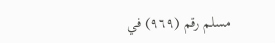مسلم رقم (٩٦٩) في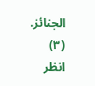الجنائز.
(٣) انظر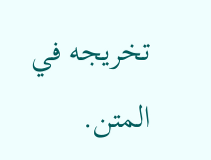تخريجه في المتن.